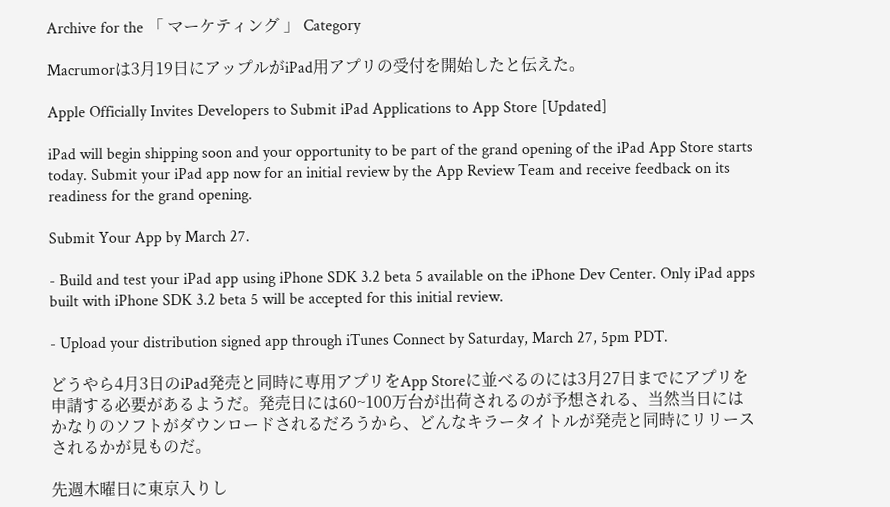Archive for the 「 マーケティング 」 Category

Macrumorは3月19日にアップルがiPad用アプリの受付を開始したと伝えた。

Apple Officially Invites Developers to Submit iPad Applications to App Store [Updated]

iPad will begin shipping soon and your opportunity to be part of the grand opening of the iPad App Store starts today. Submit your iPad app now for an initial review by the App Review Team and receive feedback on its readiness for the grand opening.

Submit Your App by March 27.

- Build and test your iPad app using iPhone SDK 3.2 beta 5 available on the iPhone Dev Center. Only iPad apps built with iPhone SDK 3.2 beta 5 will be accepted for this initial review.

- Upload your distribution signed app through iTunes Connect by Saturday, March 27, 5pm PDT.

どうやら4月3日のiPad発売と同時に専用アプリをApp Storeに並べるのには3月27日までにアプリを申請する必要があるようだ。発売日には60~100万台が出荷されるのが予想される、当然当日にはかなりのソフトがダウンロードされるだろうから、どんなキラータイトルが発売と同時にリリースされるかが見ものだ。

先週木曜日に東京入りし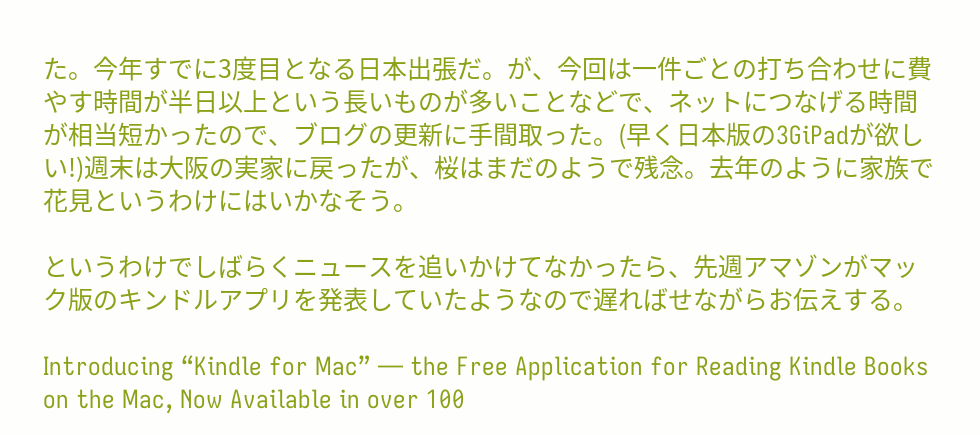た。今年すでに3度目となる日本出張だ。が、今回は一件ごとの打ち合わせに費やす時間が半日以上という長いものが多いことなどで、ネットにつなげる時間が相当短かったので、ブログの更新に手間取った。(早く日本版の3GiPadが欲しい!)週末は大阪の実家に戻ったが、桜はまだのようで残念。去年のように家族で花見というわけにはいかなそう。

というわけでしばらくニュースを追いかけてなかったら、先週アマゾンがマック版のキンドルアプリを発表していたようなので遅ればせながらお伝えする。

Introducing “Kindle for Mac” — the Free Application for Reading Kindle Books on the Mac, Now Available in over 100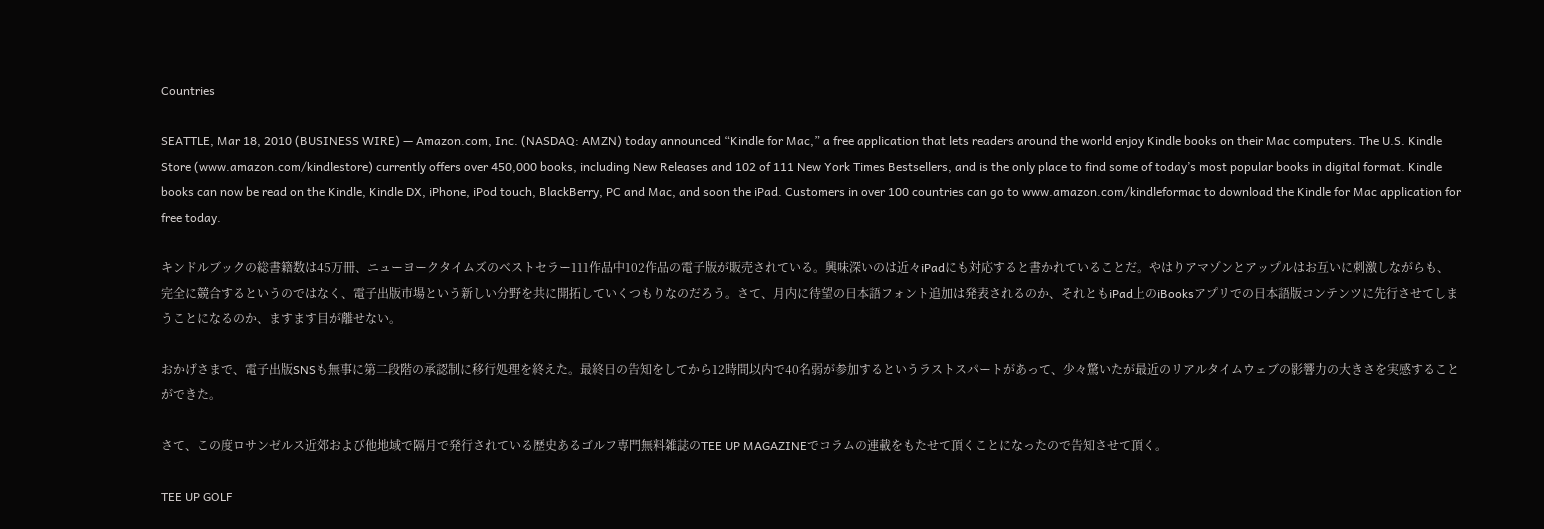Countries

SEATTLE, Mar 18, 2010 (BUSINESS WIRE) — Amazon.com, Inc. (NASDAQ: AMZN) today announced “Kindle for Mac,” a free application that lets readers around the world enjoy Kindle books on their Mac computers. The U.S. Kindle Store (www.amazon.com/kindlestore) currently offers over 450,000 books, including New Releases and 102 of 111 New York Times Bestsellers, and is the only place to find some of today’s most popular books in digital format. Kindle books can now be read on the Kindle, Kindle DX, iPhone, iPod touch, BlackBerry, PC and Mac, and soon the iPad. Customers in over 100 countries can go to www.amazon.com/kindleformac to download the Kindle for Mac application for free today.

キンドルブックの総書籍数は45万冊、ニューヨークタイムズのベストセラー111作品中102作品の電子版が販売されている。興味深いのは近々iPadにも対応すると書かれていることだ。やはりアマゾンとアップルはお互いに刺激しながらも、完全に競合するというのではなく、電子出版市場という新しい分野を共に開拓していくつもりなのだろう。さて、月内に待望の日本語フォント追加は発表されるのか、それともiPad上のiBooksアプリでの日本語版コンテンツに先行させてしまうことになるのか、ますます目が離せない。

おかげさまで、電子出版SNSも無事に第二段階の承認制に移行処理を終えた。最終日の告知をしてから12時間以内で40名弱が参加するというラストスパートがあって、少々驚いたが最近のリアルタイムウェブの影響力の大きさを実感することができた。

さて、この度ロサンゼルス近郊および他地域で隔月で発行されている歴史あるゴルフ専門無料雑誌のTEE UP MAGAZINEでコラムの連載をもたせて頂くことになったので告知させて頂く。

TEE UP GOLF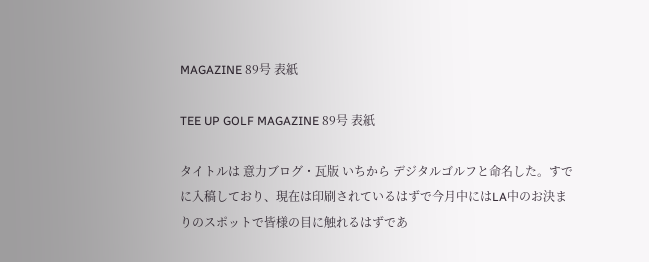MAGAZINE 89号 表紙

TEE UP GOLF MAGAZINE 89号 表紙

タイトルは 意力ブログ・瓦版 いちから デジタルゴルフと命名した。すでに入稿しており、現在は印刷されているはずで今月中にはLA中のお決まりのスポットで皆様の目に触れるはずであ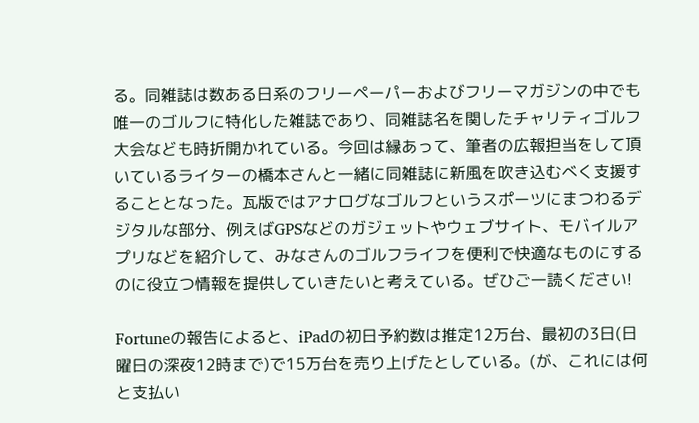る。同雑誌は数ある日系のフリーペーパーおよびフリーマガジンの中でも唯一のゴルフに特化した雑誌であり、同雑誌名を関したチャリティゴルフ大会なども時折開かれている。今回は縁あって、筆者の広報担当をして頂いているライターの橋本さんと一緒に同雑誌に新風を吹き込むべく支援することとなった。瓦版ではアナログなゴルフというスポーツにまつわるデジタルな部分、例えばGPSなどのガジェットやウェブサイト、モバイルアプリなどを紹介して、みなさんのゴルフライフを便利で快適なものにするのに役立つ情報を提供していきたいと考えている。ぜひご一読ください!

Fortuneの報告によると、iPadの初日予約数は推定12万台、最初の3日(日曜日の深夜12時まで)で15万台を売り上げたとしている。(が、これには何と支払い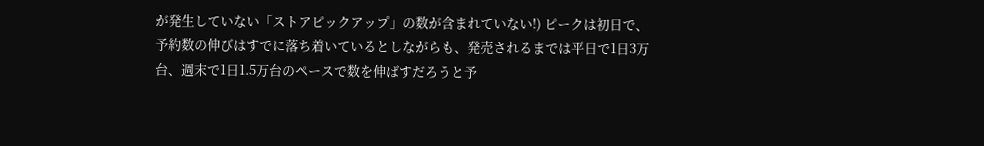が発生していない「ストアピックアップ」の数が含まれていない!) ピークは初日で、予約数の伸びはすでに落ち着いているとしながらも、発売されるまでは平日で1日3万台、週末で1日1.5万台のペースで数を伸ばすだろうと予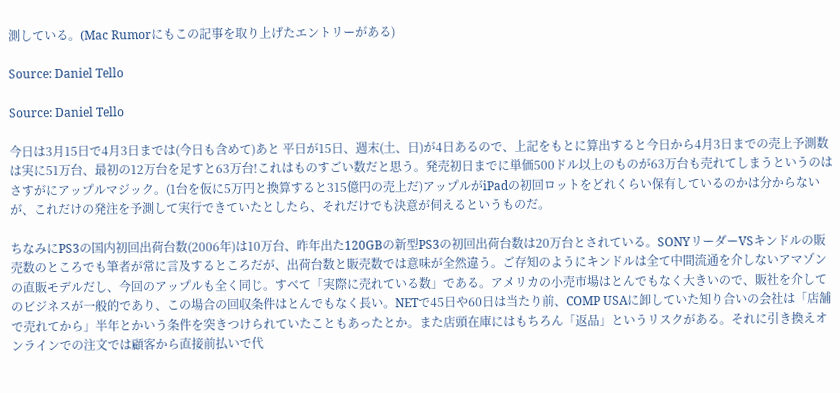測している。(Mac Rumorにもこの記事を取り上げたエントリーがある)

Source: Daniel Tello

Source: Daniel Tello

今日は3月15日で4月3日までは(今日も含めて)あと 平日が15日、週末(土、日)が4日あるので、上記をもとに算出すると今日から4月3日までの売上予測数は実に51万台、最初の12万台を足すと63万台!これはものすごい数だと思う。発売初日までに単価500ドル以上のものが63万台も売れてしまうというのはさすがにアップルマジック。(1台を仮に5万円と換算すると315億円の売上だ)アップルがiPadの初回ロットをどれくらい保有しているのかは分からないが、これだけの発注を予測して実行できていたとしたら、それだけでも決意が伺えるというものだ。

ちなみにPS3の国内初回出荷台数(2006年)は10万台、昨年出た120GBの新型PS3の初回出荷台数は20万台とされている。SONYリーダーVSキンドルの販売数のところでも筆者が常に言及するところだが、出荷台数と販売数では意味が全然違う。ご存知のようにキンドルは全て中間流通を介しないアマゾンの直販モデルだし、今回のアップルも全く同じ。すべて「実際に売れている数」である。アメリカの小売市場はとんでもなく大きいので、販社を介してのビジネスが一般的であり、この場合の回収条件はとんでもなく長い。NETで45日や60日は当たり前、COMP USAに卸していた知り合いの会社は「店舗で売れてから」半年とかいう条件を突きつけられていたこともあったとか。また店頭在庫にはもちろん「返品」というリスクがある。それに引き換えオンラインでの注文では顧客から直接前払いで代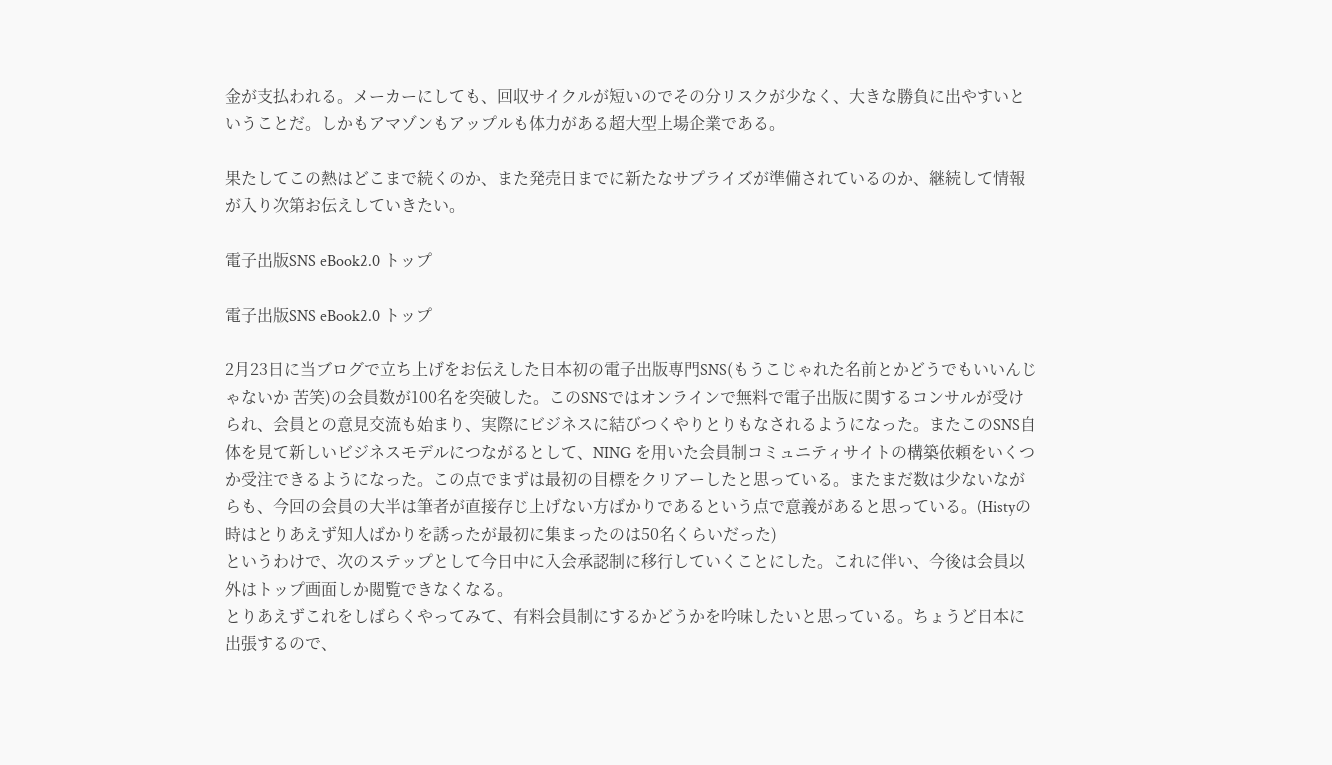金が支払われる。メーカーにしても、回収サイクルが短いのでその分リスクが少なく、大きな勝負に出やすいということだ。しかもアマゾンもアップルも体力がある超大型上場企業である。

果たしてこの熱はどこまで続くのか、また発売日までに新たなサプライズが準備されているのか、継続して情報が入り次第お伝えしていきたい。

電子出版SNS eBook2.0 トップ

電子出版SNS eBook2.0 トップ

2月23日に当ブログで立ち上げをお伝えした日本初の電子出版専門SNS(もうこじゃれた名前とかどうでもいいんじゃないか 苦笑)の会員数が100名を突破した。このSNSではオンラインで無料で電子出版に関するコンサルが受けられ、会員との意見交流も始まり、実際にビジネスに結びつくやりとりもなされるようになった。またこのSNS自体を見て新しいビジネスモデルにつながるとして、NING を用いた会員制コミュニティサイトの構築依頼をいくつか受注できるようになった。この点でまずは最初の目標をクリアーしたと思っている。またまだ数は少ないながらも、今回の会員の大半は筆者が直接存じ上げない方ばかりであるという点で意義があると思っている。(Histyの時はとりあえず知人ばかりを誘ったが最初に集まったのは50名くらいだった)
というわけで、次のステップとして今日中に入会承認制に移行していくことにした。これに伴い、今後は会員以外はトップ画面しか閲覧できなくなる。
とりあえずこれをしばらくやってみて、有料会員制にするかどうかを吟味したいと思っている。ちょうど日本に出張するので、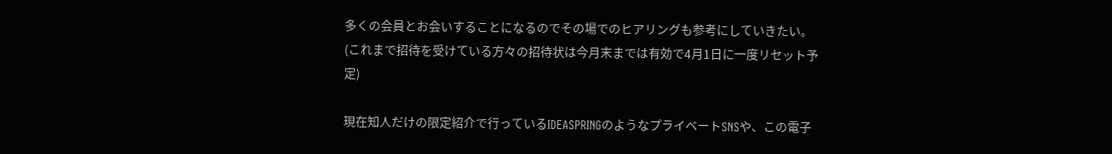多くの会員とお会いすることになるのでその場でのヒアリングも参考にしていきたい。(これまで招待を受けている方々の招待状は今月末までは有効で4月1日に一度リセット予定)

現在知人だけの限定紹介で行っているIDEASPRINGのようなプライベートSNSや、この電子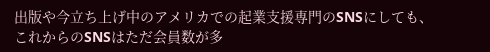出版や今立ち上げ中のアメリカでの起業支援専門のSNSにしても、これからのSNSはただ会員数が多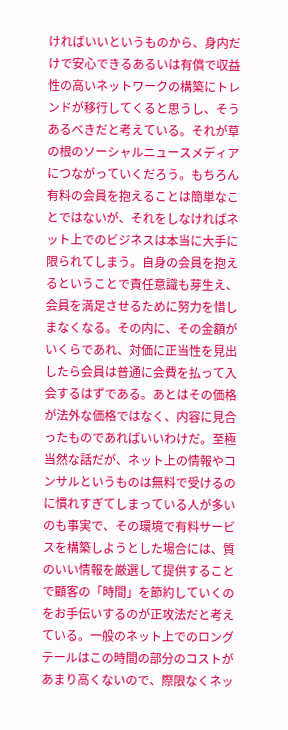ければいいというものから、身内だけで安心できるあるいは有償で収益性の高いネットワークの構築にトレンドが移行してくると思うし、そうあるべきだと考えている。それが草の根のソーシャルニュースメディアにつながっていくだろう。もちろん有料の会員を抱えることは簡単なことではないが、それをしなければネット上でのビジネスは本当に大手に限られてしまう。自身の会員を抱えるということで責任意識も芽生え、会員を満足させるために努力を惜しまなくなる。その内に、その金額がいくらであれ、対価に正当性を見出したら会員は普通に会費を払って入会するはずである。あとはその価格が法外な価格ではなく、内容に見合ったものであればいいわけだ。至極当然な話だが、ネット上の情報やコンサルというものは無料で受けるのに慣れすぎてしまっている人が多いのも事実で、その環境で有料サービスを構築しようとした場合には、質のいい情報を厳選して提供することで顧客の「時間」を節約していくのをお手伝いするのが正攻法だと考えている。一般のネット上でのロングテールはこの時間の部分のコストがあまり高くないので、際限なくネッ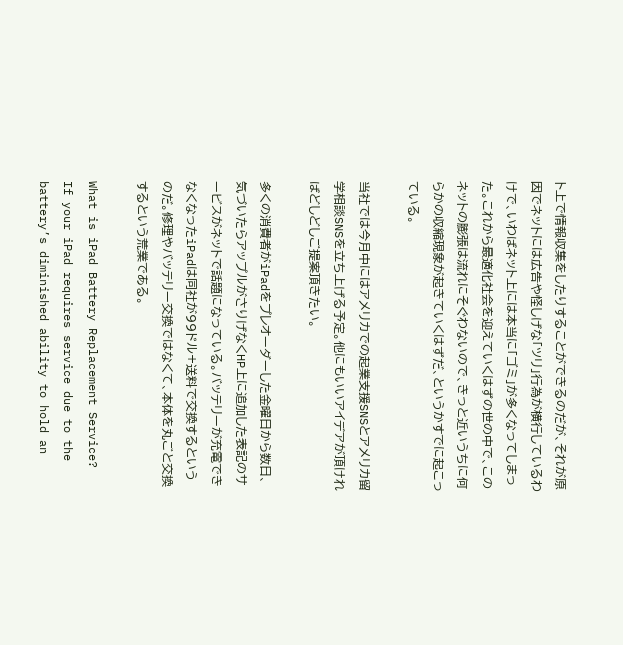ト上で情報収集をしたりすることができるのだが、それが原因でネットには広告や怪しげな「ツリ」行為が横行しているわけで、いわばネット上には本当に「ゴミ」が多くなってしまった。これから最適化社会を迎えていくはずの世の中で、このネットの膨張は流れにそぐわないので、きっと近いうちに何らかの収縮現象が起きていくはずだ、というかすでに起こっている。

当社では今月中にはアメリカでの起業支援SNSとアメリカ留学相談SNSを立ち上げる予定。他にもいいアイデアが頂ければどしどしご提案頂きたい。

多くの消費者がiPadをプレオーダーした金曜日から数日、気づいたらアップルがさりげなくHP上に追加した表記のサービスがネットで話題になっている。バッテリーが充電できなくなったiPadは同社が99ドル+送料で交換するというのだ。修理やバッテリー交換ではなくて、本体を丸ごと交換するという荒業である。

What is iPad Battery Replacement Service?
If your iPad requires service due to the battery’s diminished ability to hold an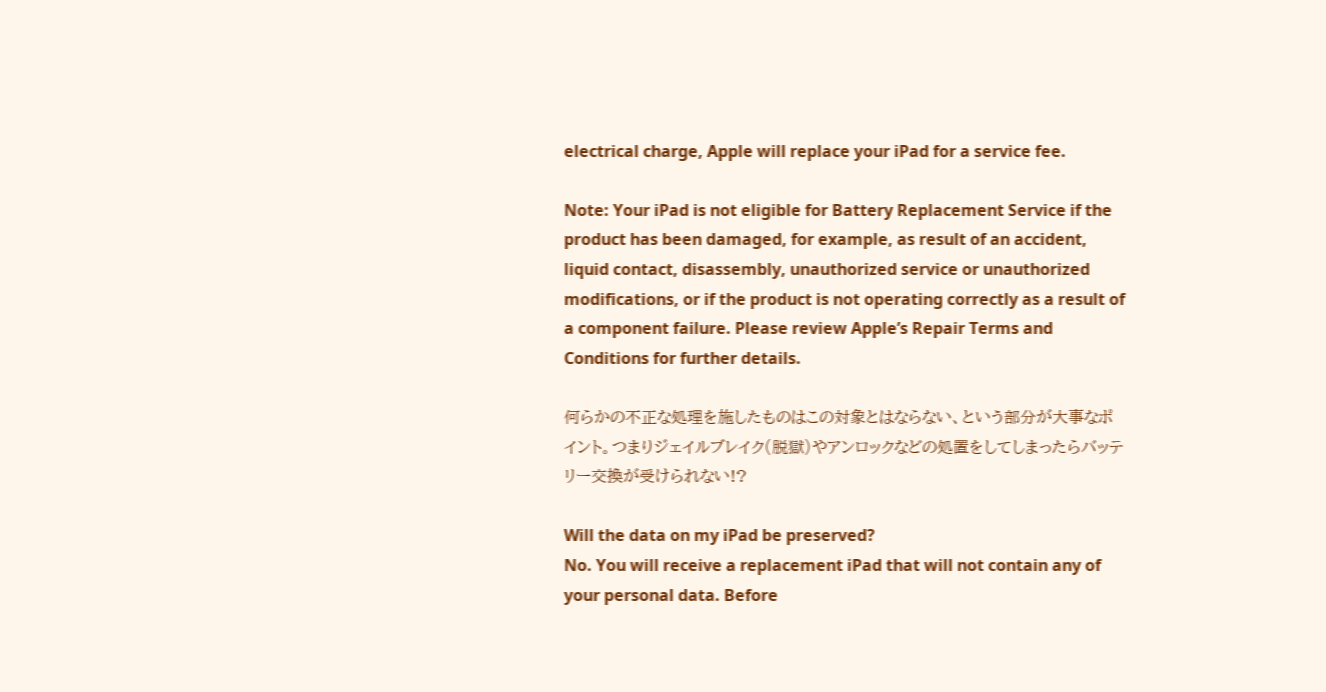electrical charge, Apple will replace your iPad for a service fee.

Note: Your iPad is not eligible for Battery Replacement Service if the product has been damaged, for example, as result of an accident, liquid contact, disassembly, unauthorized service or unauthorized modifications, or if the product is not operating correctly as a result of a component failure. Please review Apple’s Repair Terms and Conditions for further details.

何らかの不正な処理を施したものはこの対象とはならない、という部分が大事なポイント。つまりジェイルブレイク(脱獄)やアンロックなどの処置をしてしまったらバッテリー交換が受けられない!?

Will the data on my iPad be preserved?
No. You will receive a replacement iPad that will not contain any of your personal data. Before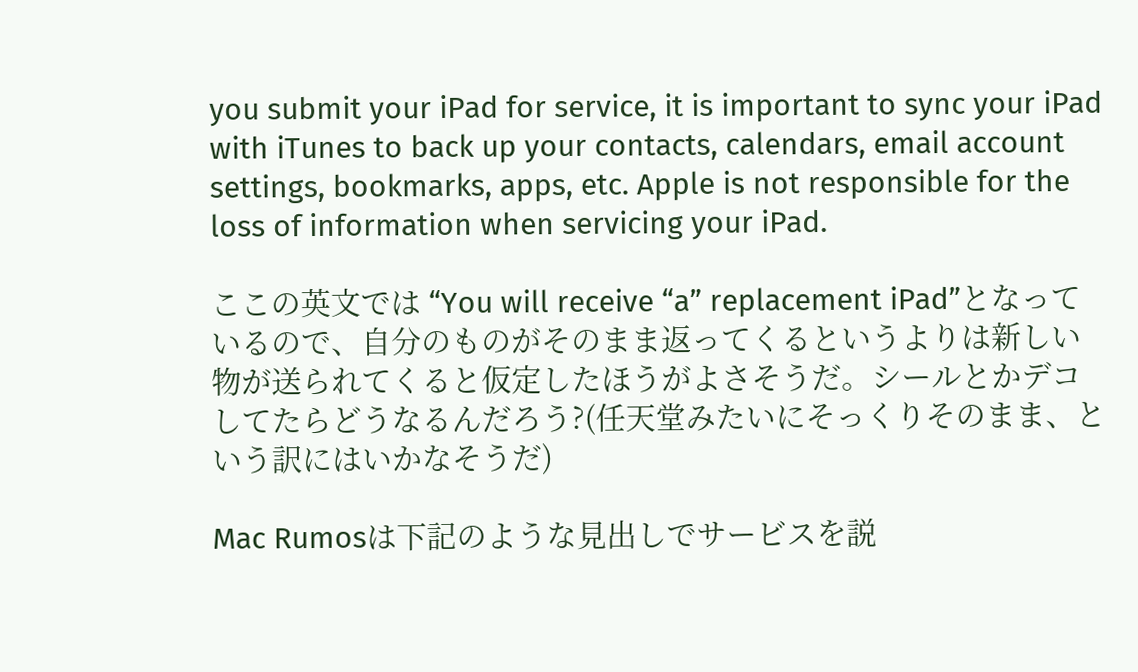you submit your iPad for service, it is important to sync your iPad with iTunes to back up your contacts, calendars, email account settings, bookmarks, apps, etc. Apple is not responsible for the loss of information when servicing your iPad.

ここの英文では “You will receive “a” replacement iPad”となっているので、自分のものがそのまま返ってくるというよりは新しい物が送られてくると仮定したほうがよさそうだ。シールとかデコしてたらどうなるんだろう?(任天堂みたいにそっくりそのまま、という訳にはいかなそうだ)

Mac Rumosは下記のような見出しでサービスを説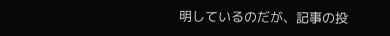明しているのだが、記事の投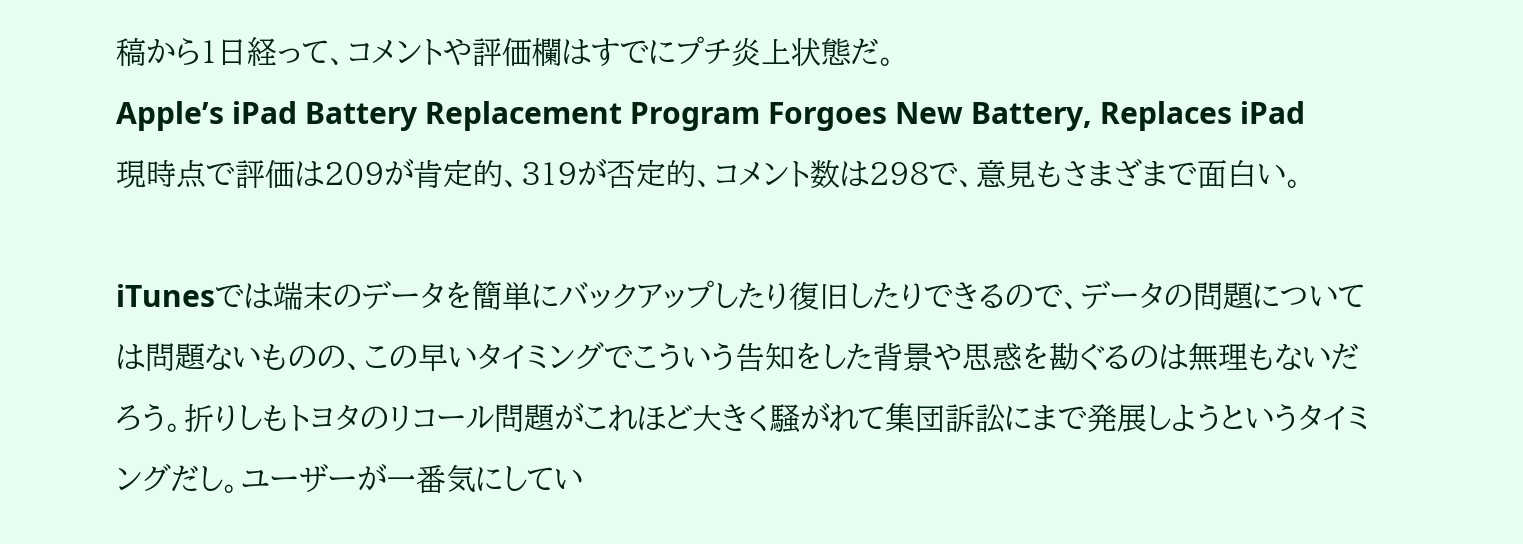稿から1日経って、コメントや評価欄はすでにプチ炎上状態だ。
Apple’s iPad Battery Replacement Program Forgoes New Battery, Replaces iPad
現時点で評価は209が肯定的、319が否定的、コメント数は298で、意見もさまざまで面白い。

iTunesでは端末のデータを簡単にバックアップしたり復旧したりできるので、データの問題については問題ないものの、この早いタイミングでこういう告知をした背景や思惑を勘ぐるのは無理もないだろう。折りしもトヨタのリコール問題がこれほど大きく騒がれて集団訴訟にまで発展しようというタイミングだし。ユーザーが一番気にしてい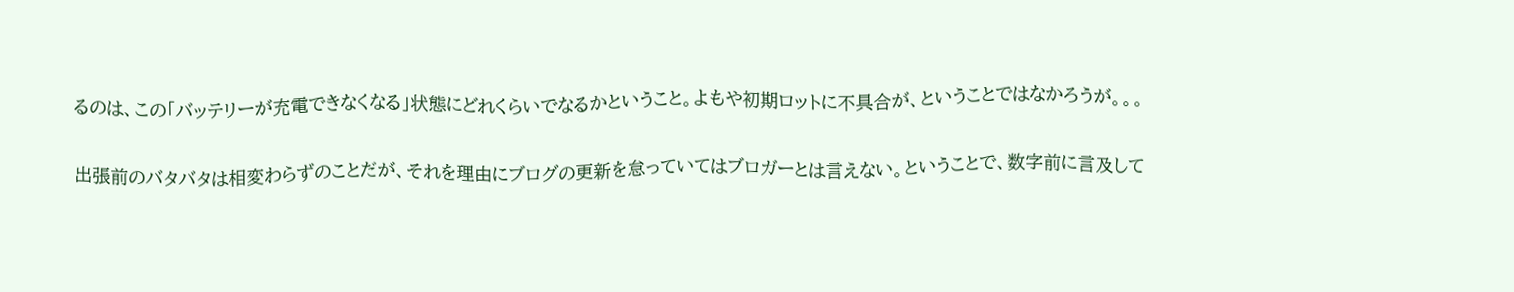るのは、この「バッテリーが充電できなくなる」状態にどれくらいでなるかということ。よもや初期ロットに不具合が、ということではなかろうが。。。

出張前のバタバタは相変わらずのことだが、それを理由にブログの更新を怠っていてはブロガーとは言えない。ということで、数字前に言及して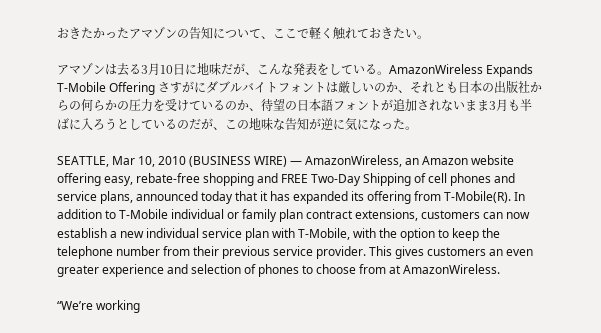おきたかったアマゾンの告知について、ここで軽く触れておきたい。

アマゾンは去る3月10日に地味だが、こんな発表をしている。AmazonWireless Expands T-Mobile Offering さすがにダブルバイトフォントは厳しいのか、それとも日本の出版社からの何らかの圧力を受けているのか、待望の日本語フォントが追加されないまま3月も半ばに入ろうとしているのだが、この地味な告知が逆に気になった。

SEATTLE, Mar 10, 2010 (BUSINESS WIRE) — AmazonWireless, an Amazon website offering easy, rebate-free shopping and FREE Two-Day Shipping of cell phones and service plans, announced today that it has expanded its offering from T-Mobile(R). In addition to T-Mobile individual or family plan contract extensions, customers can now establish a new individual service plan with T-Mobile, with the option to keep the telephone number from their previous service provider. This gives customers an even greater experience and selection of phones to choose from at AmazonWireless.

“We’re working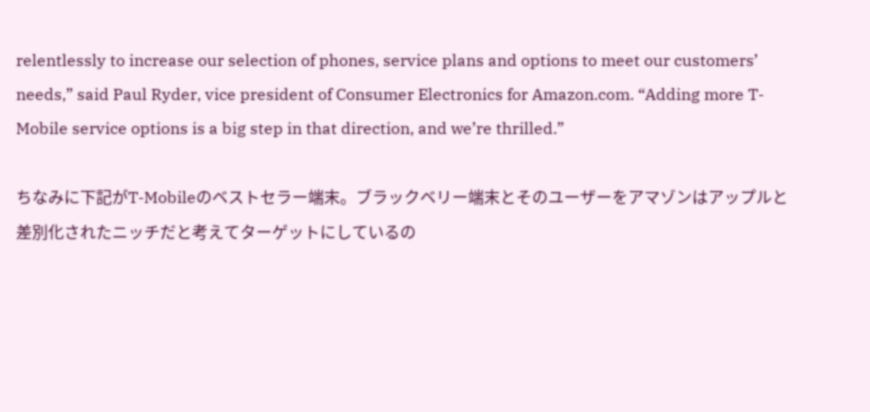relentlessly to increase our selection of phones, service plans and options to meet our customers’ needs,” said Paul Ryder, vice president of Consumer Electronics for Amazon.com. “Adding more T-Mobile service options is a big step in that direction, and we’re thrilled.”

ちなみに下記がT-Mobileのベストセラー端末。ブラックベリー端末とそのユーザーをアマゾンはアップルと差別化されたニッチだと考えてターゲットにしているの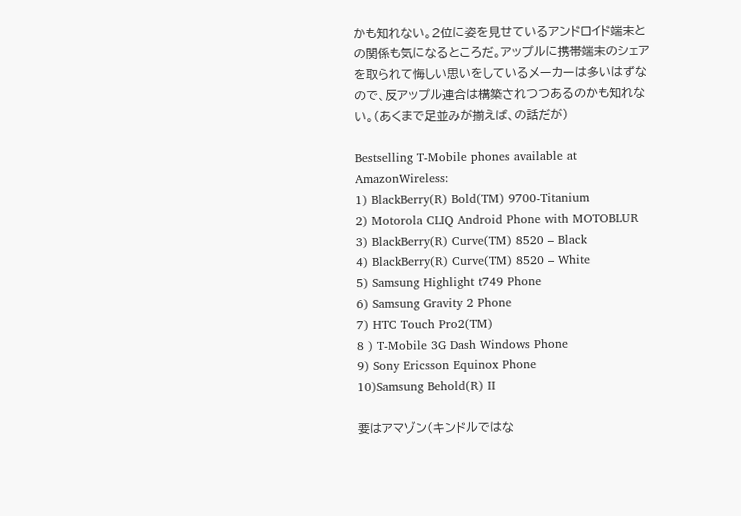かも知れない。2位に姿を見せているアンドロイド端末との関係も気になるところだ。アップルに携帯端末のシェアを取られて悔しい思いをしているメーカーは多いはずなので、反アップル連合は構築されつつあるのかも知れない。(あくまで足並みが揃えば、の話だが)

Bestselling T-Mobile phones available at AmazonWireless:
1) BlackBerry(R) Bold(TM) 9700-Titanium
2) Motorola CLIQ Android Phone with MOTOBLUR
3) BlackBerry(R) Curve(TM) 8520 – Black
4) BlackBerry(R) Curve(TM) 8520 – White
5) Samsung Highlight t749 Phone
6) Samsung Gravity 2 Phone
7) HTC Touch Pro2(TM)
8 ) T-Mobile 3G Dash Windows Phone
9) Sony Ericsson Equinox Phone
10)Samsung Behold(R) II

要はアマゾン(キンドルではな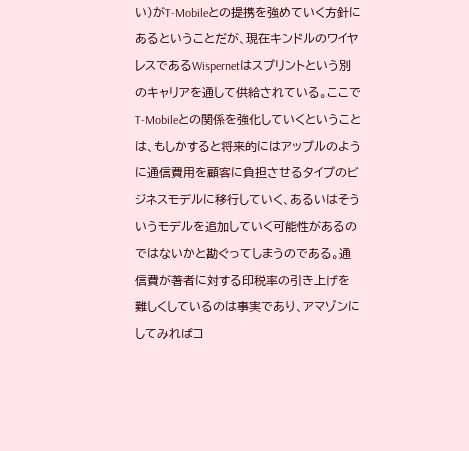い)がT-Mobileとの提携を強めていく方針にあるということだが、現在キンドルのワイヤレスであるWispernetはスプリントという別のキャリアを通して供給されている。ここでT-Mobileとの関係を強化していくということは、もしかすると将来的にはアップルのように通信費用を顧客に負担させるタイプのビジネスモデルに移行していく、あるいはそういうモデルを追加していく可能性があるのではないかと勘ぐってしまうのである。通信費が著者に対する印税率の引き上げを難しくしているのは事実であり、アマゾンにしてみればコ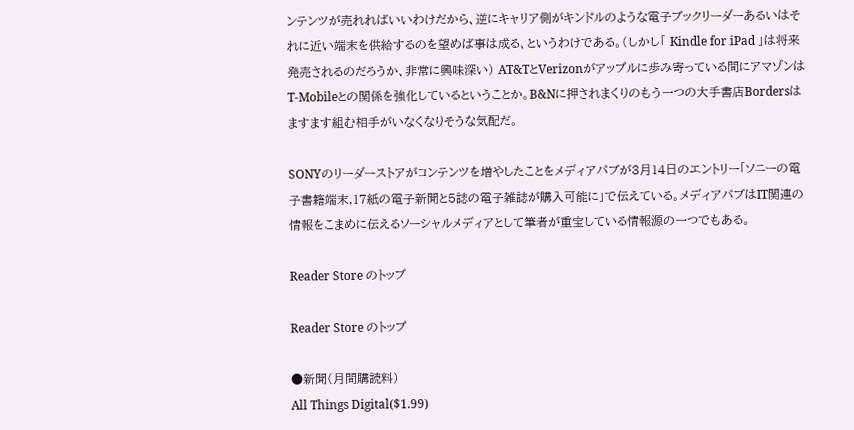ンテンツが売れればいいわけだから、逆にキャリア側がキンドルのような電子ブックリーダーあるいはそれに近い端末を供給するのを望めば事は成る、というわけである。(しかし「 Kindle for iPad 」は将来発売されるのだろうか、非常に興味深い) AT&TとVerizonがアップルに歩み寄っている間にアマゾンはT-Mobileとの関係を強化しているということか。B&Nに押されまくりのもう一つの大手書店Bordersはますます組む相手がいなくなりそうな気配だ。

SONYのリーダーストアがコンテンツを増やしたことをメディアパブが3月14日のエントリー「ソニーの電子書籍端末,17紙の電子新聞と5誌の電子雑誌が購入可能に」で伝えている。メディアパブはIT関連の情報をこまめに伝えるソーシャルメディアとして筆者が重宝している情報源の一つでもある。

Reader Store のトップ

Reader Store のトップ

●新聞(月間購読料)
All Things Digital($1.99)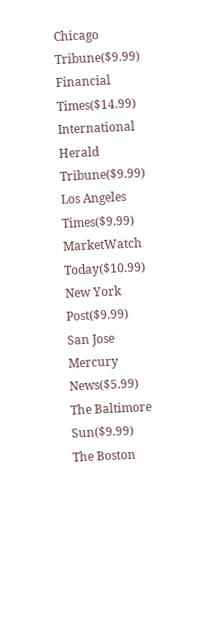Chicago Tribune($9.99)
Financial Times($14.99)
International Herald Tribune($9.99)
Los Angeles Times($9.99)
MarketWatch Today($10.99)
New York Post($9.99)
San Jose Mercury News($5.99)
The Baltimore Sun($9.99)
The Boston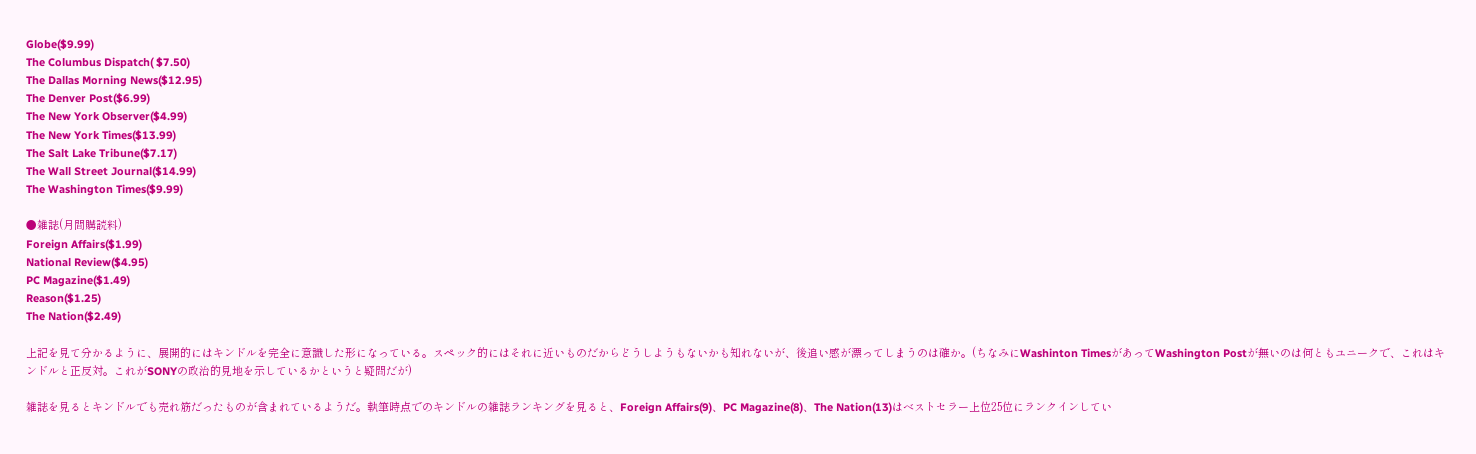Globe($9.99)
The Columbus Dispatch( $7.50)
The Dallas Morning News($12.95)
The Denver Post($6.99)
The New York Observer($4.99)
The New York Times($13.99)
The Salt Lake Tribune($7.17)
The Wall Street Journal($14.99)
The Washington Times($9.99)

●雑誌(月間購読料)
Foreign Affairs($1.99)
National Review($4.95)
PC Magazine($1.49)
Reason($1.25)
The Nation($2.49)

上記を見て分かるように、展開的にはキンドルを完全に意識した形になっている。スペック的にはそれに近いものだからどうしようもないかも知れないが、後追い感が漂ってしまうのは確か。(ちなみにWashinton TimesがあってWashington Postが無いのは何ともユニークで、これはキンドルと正反対。これがSONYの政治的見地を示しているかというと疑問だが)

雑誌を見るとキンドルでも売れ筋だったものが含まれているようだ。執筆時点でのキンドルの雑誌ランキングを見ると、Foreign Affairs(9)、PC Magazine(8)、The Nation(13)はベストセラー上位25位にランクインしてい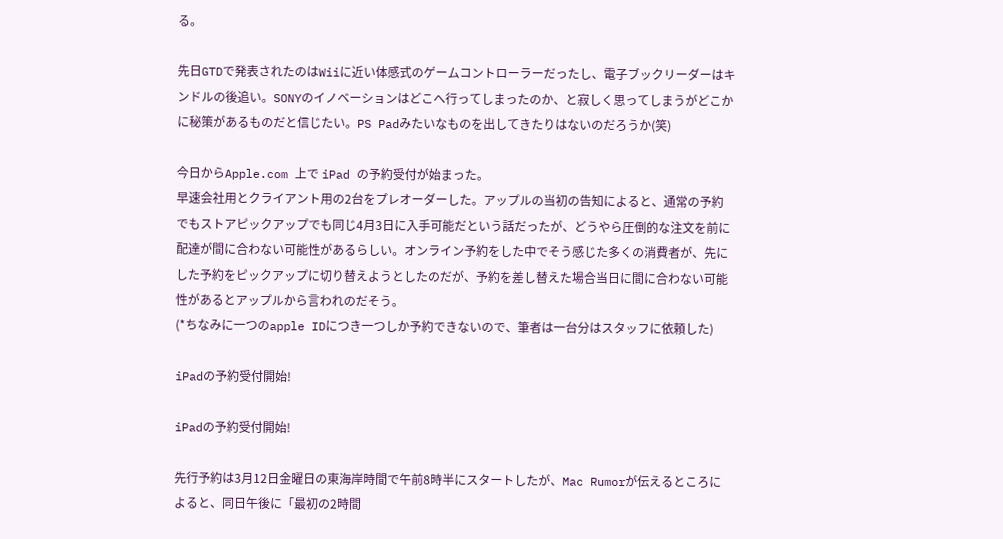る。

先日GTDで発表されたのはWiiに近い体感式のゲームコントローラーだったし、電子ブックリーダーはキンドルの後追い。SONYのイノベーションはどこへ行ってしまったのか、と寂しく思ってしまうがどこかに秘策があるものだと信じたい。PS Padみたいなものを出してきたりはないのだろうか(笑)

今日からApple.com 上で iPad の予約受付が始まった。
早速会社用とクライアント用の2台をプレオーダーした。アップルの当初の告知によると、通常の予約でもストアピックアップでも同じ4月3日に入手可能だという話だったが、どうやら圧倒的な注文を前に配達が間に合わない可能性があるらしい。オンライン予約をした中でそう感じた多くの消費者が、先にした予約をピックアップに切り替えようとしたのだが、予約を差し替えた場合当日に間に合わない可能性があるとアップルから言われのだそう。
(*ちなみに一つのapple IDにつき一つしか予約できないので、筆者は一台分はスタッフに依頼した)

iPadの予約受付開始!

iPadの予約受付開始!

先行予約は3月12日金曜日の東海岸時間で午前8時半にスタートしたが、Mac Rumorが伝えるところによると、同日午後に「最初の2時間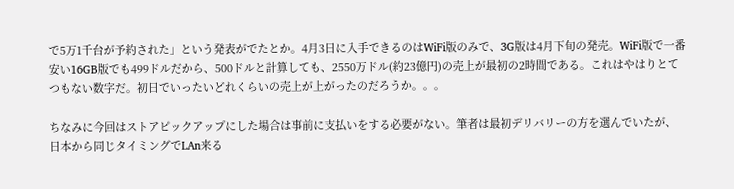で5万1千台が予約された」という発表がでたとか。4月3日に入手できるのはWiFi版のみで、3G版は4月下旬の発売。WiFi版で一番安い16GB版でも499ドルだから、500ドルと計算しても、2550万ドル(約23億円)の売上が最初の2時間である。これはやはりとてつもない数字だ。初日でいったいどれくらいの売上が上がったのだろうか。。。

ちなみに今回はストアピックアップにした場合は事前に支払いをする必要がない。筆者は最初デリバリーの方を選んでいたが、日本から同じタイミングでLAn来る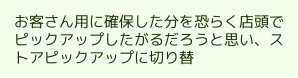お客さん用に確保した分を恐らく店頭でピックアップしたがるだろうと思い、ストアピックアップに切り替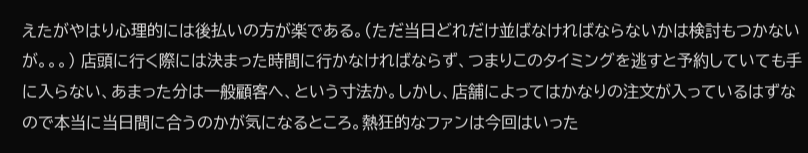えたがやはり心理的には後払いの方が楽である。(ただ当日どれだけ並ばなければならないかは検討もつかないが。。。) 店頭に行く際には決まった時間に行かなければならず、つまりこのタイミングを逃すと予約していても手に入らない、あまった分は一般顧客へ、という寸法か。しかし、店舗によってはかなりの注文が入っているはずなので本当に当日間に合うのかが気になるところ。熱狂的なファンは今回はいった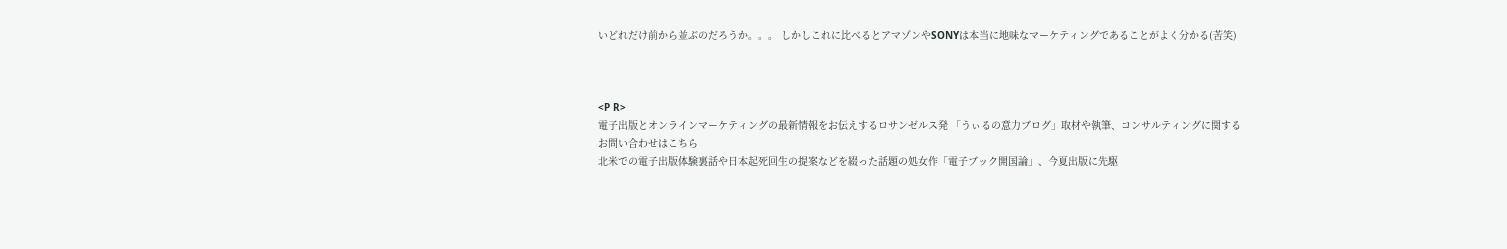いどれだけ前から並ぶのだろうか。。。 しかしこれに比べるとアマゾンやSONYは本当に地味なマーケティングであることがよく分かる(苦笑)



<P R>
電子出版とオンラインマーケティングの最新情報をお伝えするロサンゼルス発 「うぃるの意力ブログ」取材や執筆、コンサルティングに関するお問い合わせはこちら
北米での電子出版体験裏話や日本起死回生の提案などを綴った話題の処女作「電子ブック開国論」、今夏出版に先駆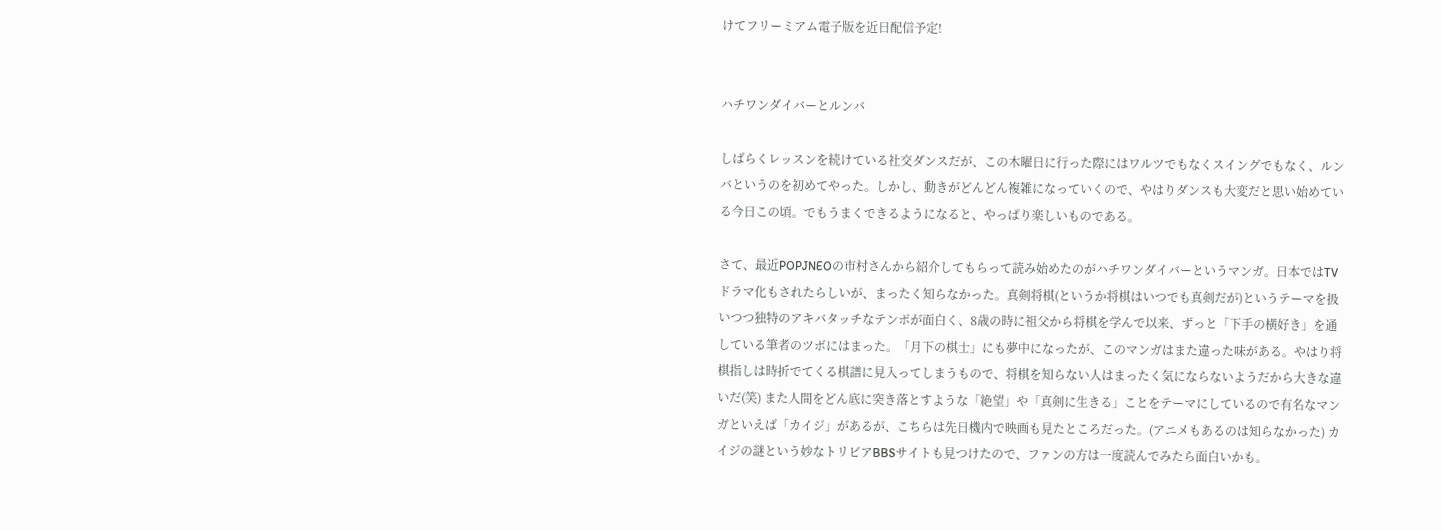けてフリーミアム電子版を近日配信予定!


ハチワンダイバーとルンバ

しばらくレッスンを続けている社交ダンスだが、この木曜日に行った際にはワルツでもなくスイングでもなく、ルンバというのを初めてやった。しかし、動きがどんどん複雑になっていくので、やはりダンスも大変だと思い始めている今日この頃。でもうまくできるようになると、やっぱり楽しいものである。

さて、最近POPJNEOの市村さんから紹介してもらって読み始めたのがハチワンダイバーというマンガ。日本ではTVドラマ化もされたらしいが、まったく知らなかった。真剣将棋(というか将棋はいつでも真剣だが)というテーマを扱いつつ独特のアキバタッチなテンポが面白く、8歳の時に祖父から将棋を学んで以来、ずっと「下手の横好き」を通している筆者のツボにはまった。「月下の棋士」にも夢中になったが、このマンガはまた違った味がある。やはり将棋指しは時折でてくる棋譜に見入ってしまうもので、将棋を知らない人はまったく気にならないようだから大きな違いだ(笑) また人間をどん底に突き落とすような「絶望」や「真剣に生きる」ことをテーマにしているので有名なマンガといえば「カイジ」があるが、こちらは先日機内で映画も見たところだった。(アニメもあるのは知らなかった) カイジの謎という妙なトリビアBBSサイトも見つけたので、ファンの方は一度読んでみたら面白いかも。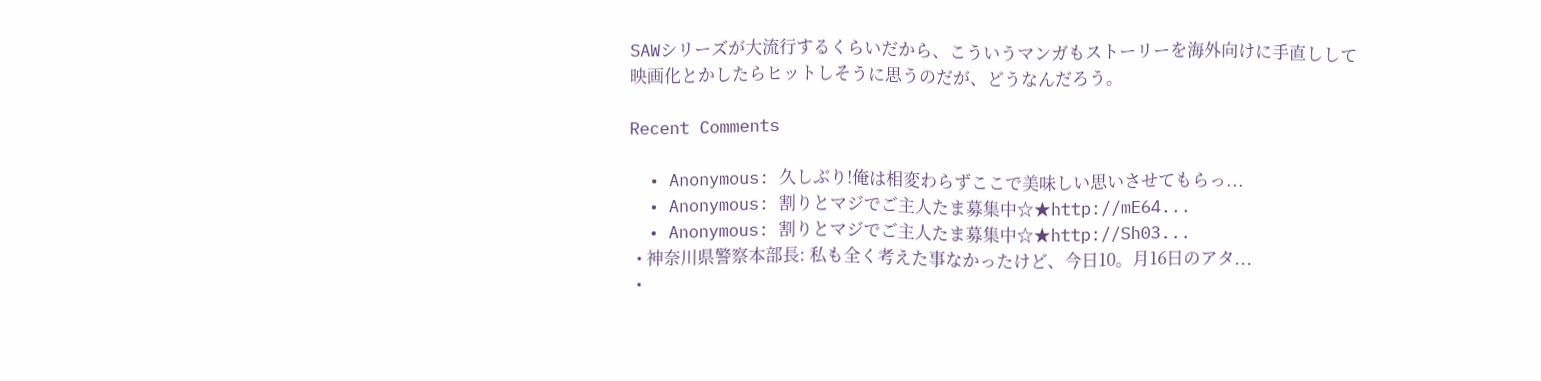SAWシリーズが大流行するくらいだから、こういうマンガもストーリーを海外向けに手直しして映画化とかしたらヒットしそうに思うのだが、どうなんだろう。

Recent Comments

  • Anonymous: 久しぶり!俺は相変わらずここで美味しい思いさせてもらっ...
  • Anonymous: 割りとマジでご主人たま募集中☆★http://mE64...
  • Anonymous: 割りとマジでご主人たま募集中☆★http://Sh03...
  • 神奈川県警察本部長: 私も全く考えた事なかったけど、今日10。月16日のアタ...
  •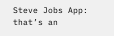Steve Jobs App: that’s an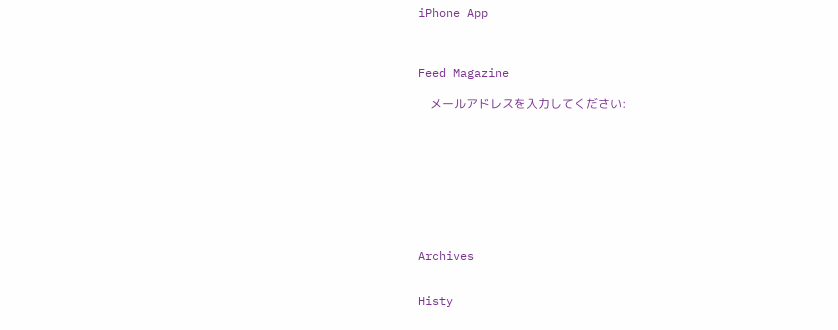iPhone App



Feed Magazine

    メールアドレスを入力してください:









Archives


Histy